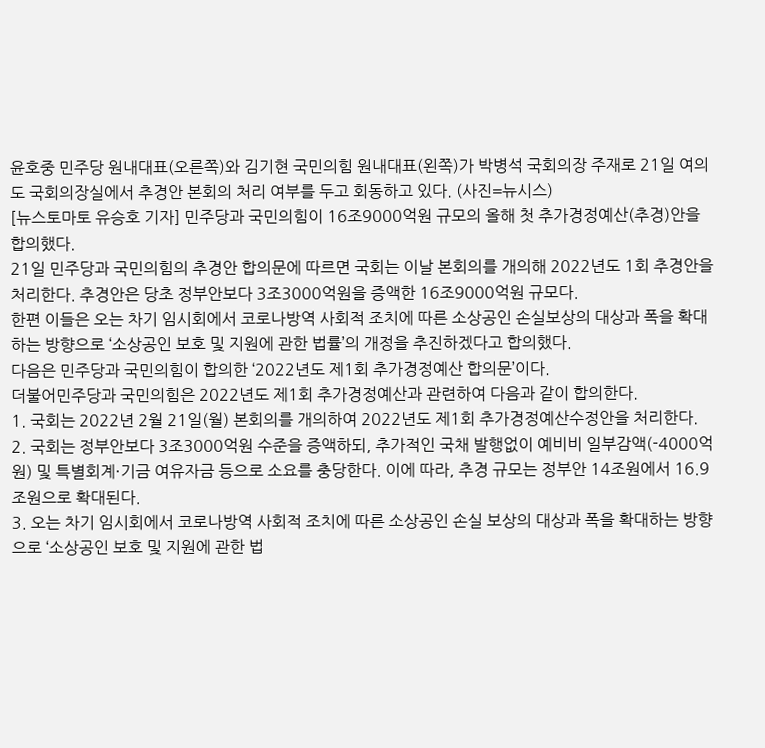윤호중 민주당 원내대표(오른쪽)와 김기현 국민의힘 원내대표(왼쪽)가 박병석 국회의장 주재로 21일 여의도 국회의장실에서 추경안 본회의 처리 여부를 두고 회동하고 있다. (사진=뉴시스)
[뉴스토마토 유승호 기자] 민주당과 국민의힘이 16조9000억원 규모의 올해 첫 추가경정예산(추경)안을 합의했다.
21일 민주당과 국민의힘의 추경안 합의문에 따르면 국회는 이날 본회의를 개의해 2022년도 1회 추경안을 처리한다. 추경안은 당초 정부안보다 3조3000억원을 증액한 16조9000억원 규모다.
한편 이들은 오는 차기 임시회에서 코로나방역 사회적 조치에 따른 소상공인 손실보상의 대상과 폭을 확대하는 방향으로 ‘소상공인 보호 및 지원에 관한 법률’의 개정을 추진하겠다고 합의했다.
다음은 민주당과 국민의힘이 합의한 ‘2022년도 제1회 추가경정예산 합의문’이다.
더불어민주당과 국민의힘은 2022년도 제1회 추가경정예산과 관련하여 다음과 같이 합의한다.
1. 국회는 2022년 2월 21일(월) 본회의를 개의하여 2022년도 제1회 추가경정예산수정안을 처리한다.
2. 국회는 정부안보다 3조3000억원 수준을 증액하되, 추가적인 국채 발행없이 예비비 일부감액(-4000억원) 및 특별회계·기금 여유자금 등으로 소요를 충당한다. 이에 따라, 추경 규모는 정부안 14조원에서 16.9조원으로 확대된다.
3. 오는 차기 임시회에서 코로나방역 사회적 조치에 따른 소상공인 손실 보상의 대상과 폭을 확대하는 방향으로 ‘소상공인 보호 및 지원에 관한 법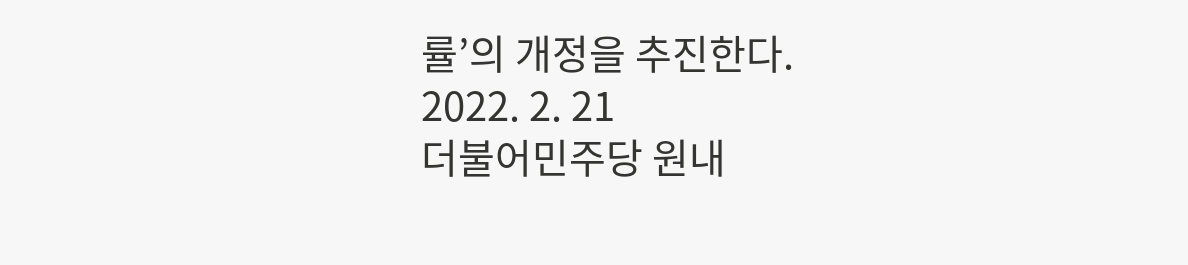률’의 개정을 추진한다.
2022. 2. 21
더불어민주당 원내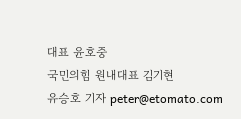대표 윤호중
국민의힘 원내대표 김기현
유승호 기자 peter@etomato.com